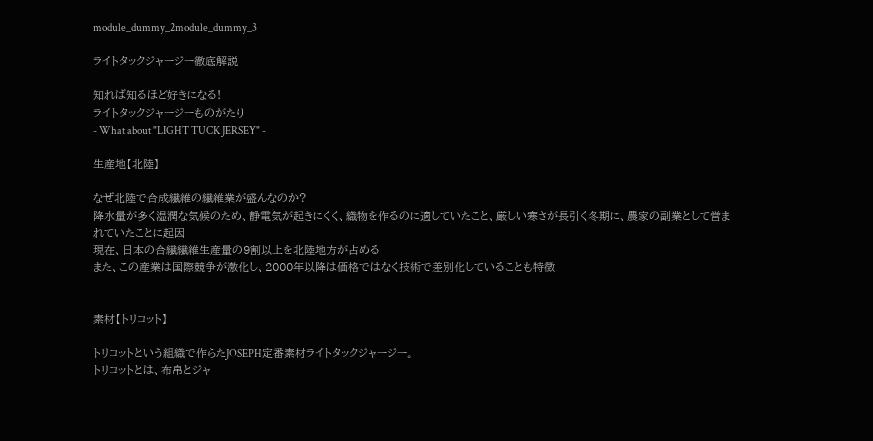module_dummy_2module_dummy_3

ライトタックジャージー徹底解説

知れば知るほど好きになる!
ライトタックジャージーものがたり
- What about "LIGHT TUCK JERSEY" -

生産地【北陸】

なぜ北陸で合成繊維の繊維業が盛んなのか?
降水量が多く湿潤な気候のため、静電気が起きにくく、織物を作るのに適していたこと、厳しい寒さが長引く冬期に、農家の副業として営まれていたことに起因
現在、日本の合繊繊維生産量の9割以上を北陸地方が占める
また、この産業は国際競争が激化し、2000年以降は価格ではなく技術で差別化していることも特徴


素材【トリコット】

トリコットという組織で作らたJOSEPH定番素材ライトタックジャージー。
トリコットとは、布帛とジャ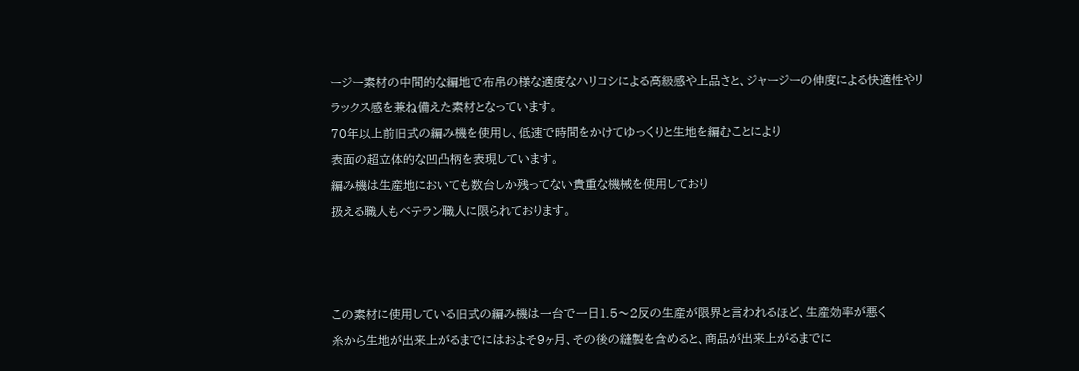ージー素材の中間的な編地で布帛の様な適度なハリコシによる高級感や上品さと、ジャージーの伸度による快適性やリラックス感を兼ね備えた素材となっています。
70年以上前旧式の編み機を使用し、低速で時間をかけてゆっくりと生地を編むことにより
表面の超立体的な凹凸柄を表現しています。
編み機は生産地においても数台しか残ってない貴重な機械を使用しており
扱える職人もベテラン職人に限られております。



この素材に使用している旧式の編み機は一台で一日1.5〜2反の生産が限界と言われるほど、生産効率が悪く
糸から生地が出来上がるまでにはおよそ9ヶ月、その後の縫製を含めると、商品が出来上がるまでに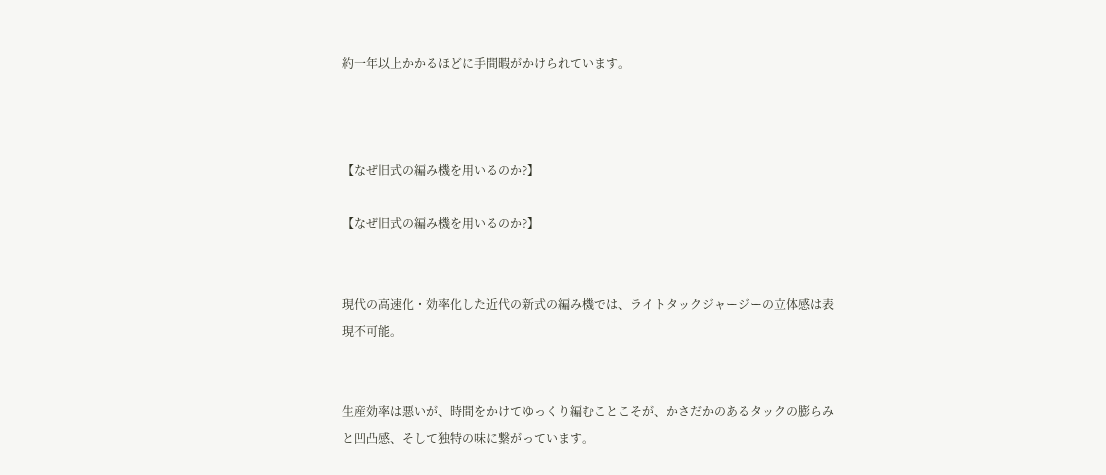約一年以上かかるほどに手間暇がかけられています。



【なぜ旧式の編み機を用いるのか?】

【なぜ旧式の編み機を用いるのか?】


現代の高速化・効率化した近代の新式の編み機では、ライトタックジャージーの立体感は表現不可能。


生産効率は悪いが、時間をかけてゆっくり編むことこそが、かさだかのあるタックの膨らみと凹凸感、そして独特の味に繋がっています。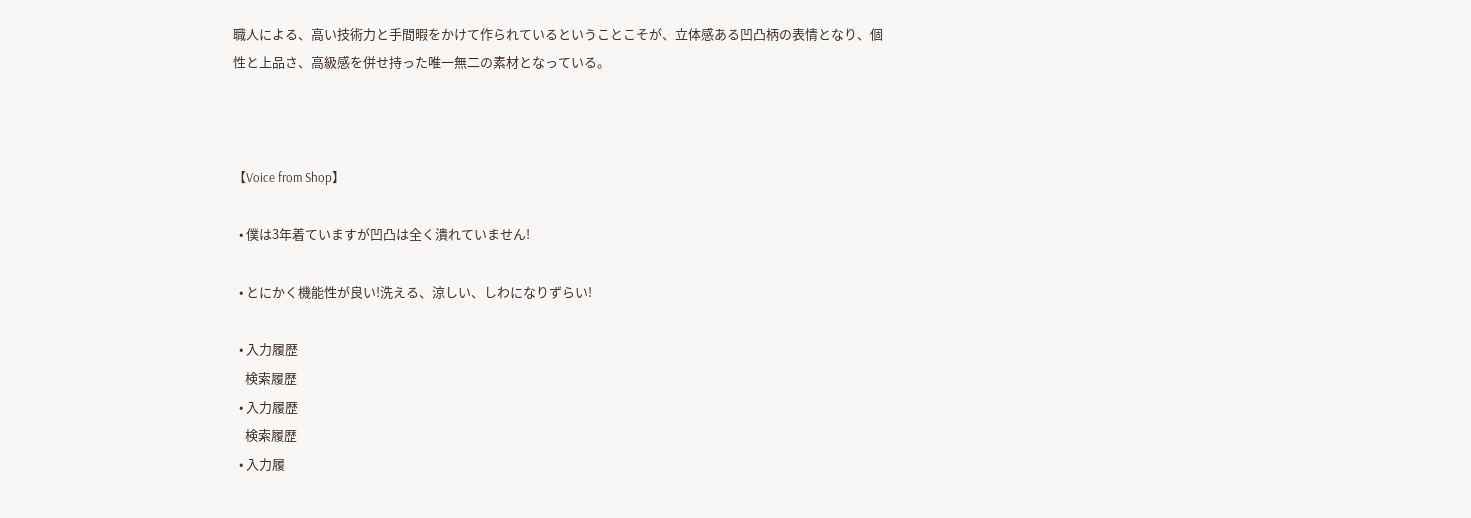職人による、高い技術力と手間暇をかけて作られているということこそが、立体感ある凹凸柄の表情となり、個性と上品さ、高級感を併せ持った唯一無二の素材となっている。



【Voice from Shop】

  • 僕は3年着ていますが凹凸は全く潰れていません!

  • とにかく機能性が良い!洗える、涼しい、しわになりずらい!

  • 入力履歴
    検索履歴
  • 入力履歴
    検索履歴
  • 入力履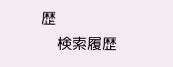歴
    検索履歴